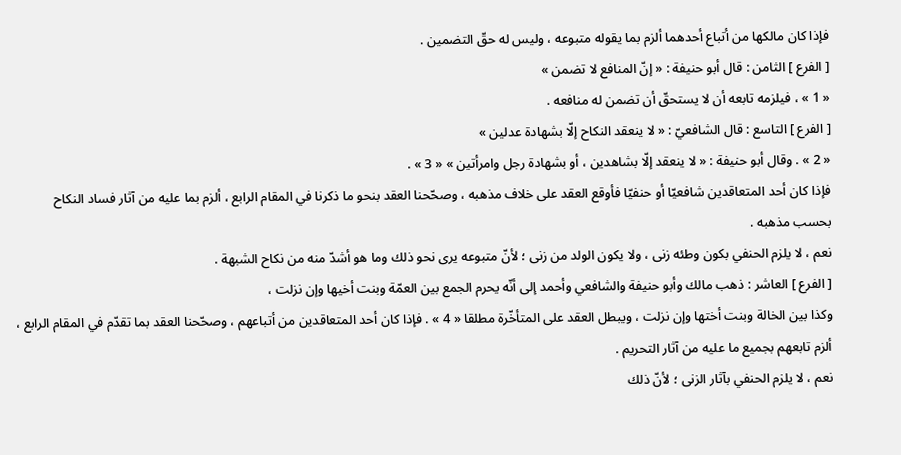فإذا كان مالكها من أتباع أحدهما ألزم بما يقوله متبوعه ، وليس له حقّ التضمين .
[ الفرع ] الثامن : قال أبو حنيفة : « إنّ المنافع لا تضمن »
« 1 » ، فيلزمه تابعه أن لا يستحقّ أن تضمن له منافعه .
[ الفرع ] التاسع : قال الشافعيّ : « لا ينعقد النكاح إلّا بشهادة عدلين »
« 2 » . وقال أبو حنيفة : « لا ينعقد إلّا بشاهدين ، أو بشهادة رجل وامرأتين » « 3 » .
فإذا كان أحد المتعاقدين شافعيّا أو حنفيّا فأوقع العقد على خلاف مذهبه ، وصحّحنا العقد بنحو ما ذكرنا في المقام الرابع ، ألزم بما عليه من آثار فساد النكاح بحسب مذهبه .
نعم ، لا يلزم الحنفي بكون وطئه زنى ، ولا يكون الولد من زنى ؛ لأنّ متبوعه يرى نحو ذلك وما هو أشدّ منه من نكاح الشبهة .
[ الفرع ] العاشر : ذهب مالك وأبو حنيفة والشافعي وأحمد إلى أنّه يحرم الجمع بين العمّة وبنت أخيها وإن نزلت ،
وكذا بين الخالة وبنت أختها وإن نزلت ، ويبطل العقد على المتأخّرة مطلقا « 4 » . فإذا كان أحد المتعاقدين من أتباعهم ، وصحّحنا العقد بما تقدّم في المقام الرابع ، ألزم تابعهم بجميع ما عليه من آثار التحريم .
نعم ، لا يلزم الحنفي بآثار الزنى ؛ لأنّ ذلك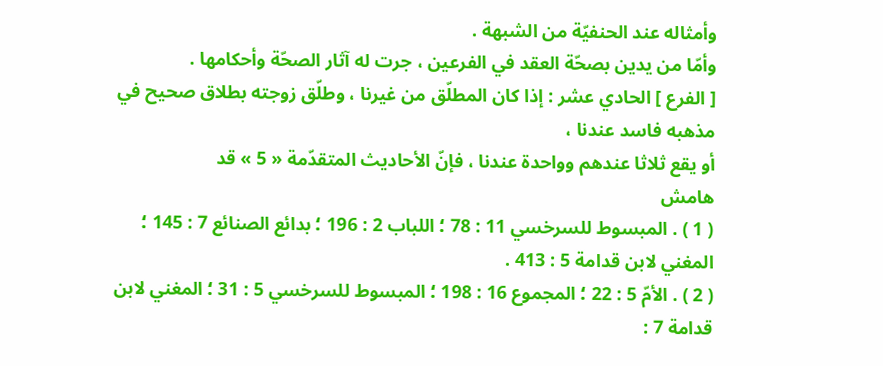وأمثاله عند الحنفيّة من الشبهة .
وأمّا من يدين بصحّة العقد في الفرعين ، جرت له آثار الصحّة وأحكامها .
[ الفرع ] الحادي عشر : إذا كان المطلّق من غيرنا ، وطلّق زوجته بطلاق صحيح في مذهبه فاسد عندنا ،
أو يقع ثلاثا عندهم وواحدة عندنا ، فإنّ الأحاديث المتقدّمة « 5 » قد
هامش
( 1 ) . المبسوط للسرخسي 11 : 78 ؛ اللباب 2 : 196 ؛ بدائع الصنائع 7 : 145 ؛ المغني لابن قدامة 5 : 413 .
( 2 ) . الأمّ 5 : 22 ؛ المجموع 16 : 198 ؛ المبسوط للسرخسي 5 : 31 ؛ المغني لابن قدامة 7 :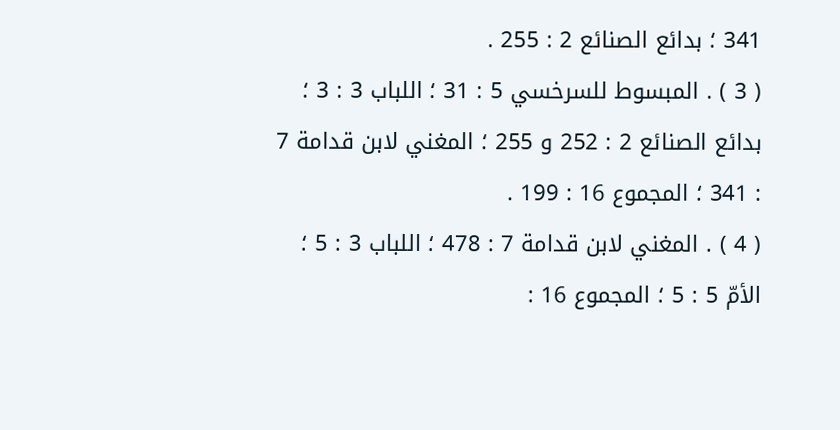341 ؛ بدائع الصنائع 2 : 255 .
( 3 ) . المبسوط للسرخسي 5 : 31 ؛ اللباب 3 : 3 ؛ بدائع الصنائع 2 : 252 و 255 ؛ المغني لابن قدامة 7 : 341 ؛ المجموع 16 : 199 .
( 4 ) . المغني لابن قدامة 7 : 478 ؛ اللباب 3 : 5 ؛ الأمّ 5 : 5 ؛ المجموع 16 :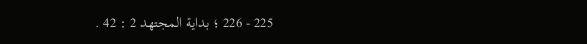225 - 226 ؛ بداية المجتهد 2 : 42 .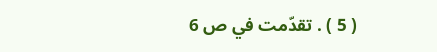( 5 ) . تقدّمت في ص 6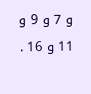و 7 و 9 و 11 و 16 .